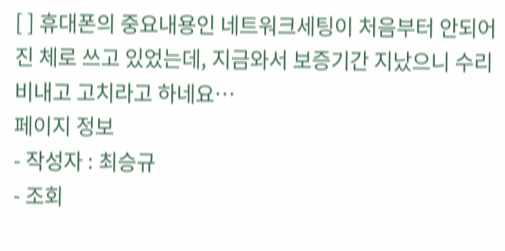[ ] 휴대폰의 중요내용인 네트워크세팅이 처음부터 안되어진 체로 쓰고 있었는데, 지금와서 보증기간 지났으니 수리비내고 고치라고 하네요…
페이지 정보
- 작성자 : 최승규
- 조회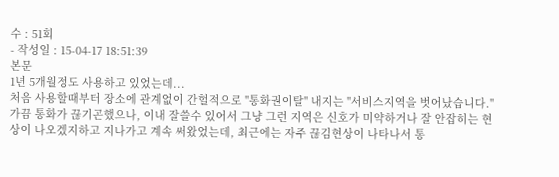수 : 51회
- 작성일 : 15-04-17 18:51:39
본문
1년 5개월정도 사용하고 있었는데...
처음 사용할때부터 장소에 관계없이 간헐적으로 "통화권이탈" 내지는 "서비스지역을 벗어났습니다."
가끔 통화가 끊기곤했으나, 이내 잘쓸수 있어서 그냥 그런 지역은 신호가 미약하거나 잘 안잡히는 현상이 나오겠지하고 지나가고 계속 써왔었는데, 최근에는 자주 끊김현상이 나타나서 통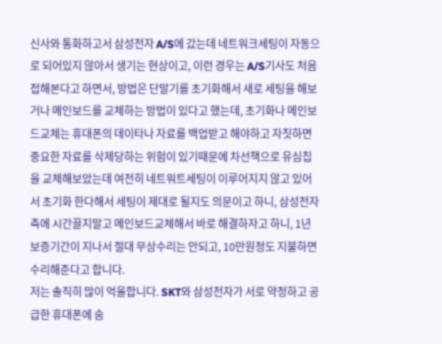신사와 통화하고서 삼성전자 A/S에 갔는데 네트워크세팅이 자동으로 되어있지 않아서 생기는 현상이고, 이런 경우는 A/S기사도 처음 접해본다고 하면서, 방법은 단말기를 초기화해서 새로 세팅을 해보거나 메인보드를 교체하는 방법이 있다고 했는데, 초기화나 메인보드교체는 휴대폰의 데이타나 자료를 백업받고 해야하고 자칫하면 중요한 자료를 삭제당하는 위험이 있기때문에 차선책으로 유심칩을 교체해보았는데 여전히 네트워트세팅이 이루어지지 않고 있어서 초기화 한다해서 세팅이 제대로 될지도 의문이고 하니, 삼성전자측에 시간끌지말고 메인보드교체해서 바로 해결하자고 하니, 1년 보증기간이 지나서 절대 무상수리는 안되고, 10만원정도 지불하면 수리해준다고 합니다.
저는 솔직히 많이 억울합니다. SKT와 삼성전자가 서로 약정하고 공급한 휴대폰에 숨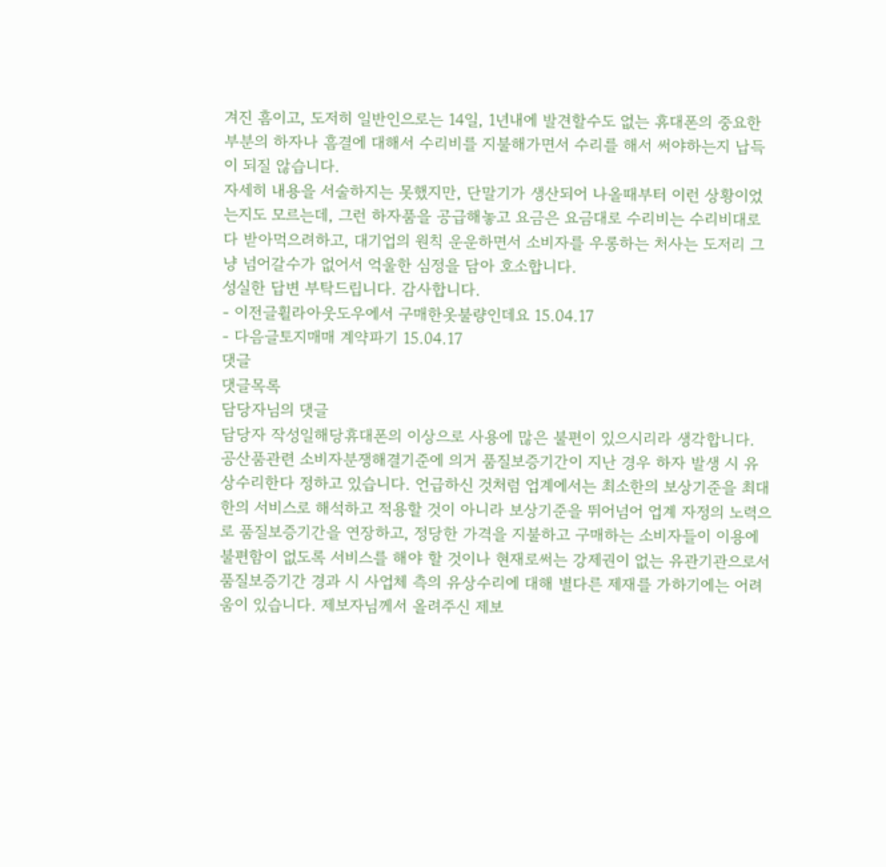겨진 흠이고, 도저히 일반인으로는 14일, 1년내에 발견할수도 없는 휴대폰의 중요한 부분의 하자나 흠결에 대해서 수리비를 지불해가면서 수리를 해서 써야하는지 납득이 되질 않습니다.
자세히 내용을 서술하지는 못했지만, 단말기가 생산되어 나올때부터 이런 상황이었는지도 모르는데, 그런 하자품을 공급해놓고 요금은 요금대로 수리비는 수리비대로 다 받아먹으려하고, 대기업의 원칙 운운하면서 소비자를 우롱하는 처사는 도저리 그냥 넘어갈수가 없어서 억울한 심정을 담아 호소합니다.
성실한 답변 부탁드립니다. 감사합니다.
- 이전글휠라아웃도우에서 구매한옷불량인데요 15.04.17
- 다음글토지매매 계약파기 15.04.17
댓글
댓글목록
담당자님의 댓글
담당자 작성일해당휴대폰의 이상으로 사용에 많은 불편이 있으시리라 생각합니다. 공산품관련 소비자분쟁해결기준에 의거 품질보증기간이 지난 경우 하자 발생 시 유상수리한다 정하고 있습니다. 언급하신 것처럼 업계에서는 최소한의 보상기준을 최대한의 서비스로 해석하고 적용할 것이 아니라 보상기준을 뛰어넘어 업계 자정의 노력으로 품질보증기간을 연장하고, 정당한 가격을 지불하고 구매하는 소비자들이 이용에 불편함이 없도록 서비스를 해야 할 것이나 현재로써는 강제권이 없는 유관기관으로서 품질보증기간 경과 시 사업체 측의 유상수리에 대해 별다른 제재를 가하기에는 어려움이 있습니다. 제보자님께서 올려주신 제보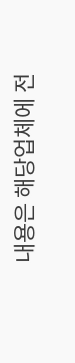내용은 해당업체에 전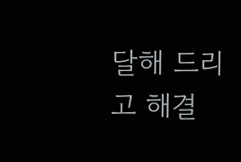달해 드리고 해결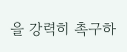을 강력히 촉구하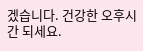겠습니다. 건강한 오후시간 되세요.